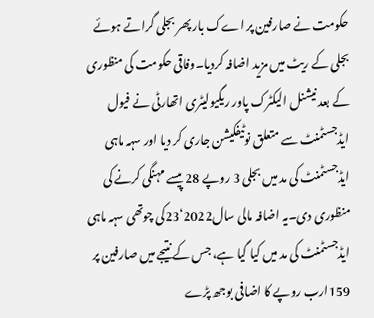حکومت نے صارفین پر اےک بار پھر بجلی گراتے ہوئے بجلی کے ریٹ میں مزید اضافہ کردیا۔وفاقی حکومت کی منظوری کے بعد نیشنل الیکٹرک پاور ریگیولیٹری اتھارٹی نے فیول ایڈجسٹمنٹ سے متعلق نوٹیفکیشن جاری کر دیا اور سہہ ماہی ایڈجسٹمنٹ کی مد میں بجلی 3 روپے 28 پیسے مہنگی کرنے کی منظوری دی۔یہ اضافہ مالی سال2022‘23کی چوتھی سہہ ماہی ایڈجسٹمنٹ کی مد میں کیا گیا ہے، جس کے نتیجے میں صارفین پر 159ارب روپے کا اضافی بوجھ پڑے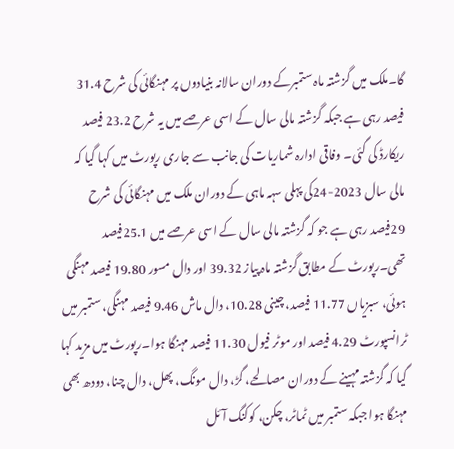گا۔ملک میں گزشتہ ماہ ستمبرکے دوران سالانہ بنیادوں پر مہنگائی کی شرح 31.4 فیصد رہی ہے جبکہ گزشتہ مالی سال کے اسی عرصے میں یہ شرح 23.2 فیصد ریکارڈ کی گئی۔ وفاقی ادارہ شماریات کی جانب سے جاری رپورٹ میں کہا گیا کہ مالی سال 2023-24کی پہلی سہہ ماہی کے دوران ملک میں مہنگائی کی شرح 29فیصد رہی ہے جو کہ گزشتہ مالی سال کے اسی عرصے میں 25.1فیصد تھی۔رپورٹ کے مطابق گزشتہ ماہ پیاز 39.32 اور دال مسور 19.80 فیصد مہنگی ہوئی، سبزیاں 11.77 فیصد، چینی 10.28، دال ماش 9.46 فیصد مہنگی، ستمبر میں ٹرانسپورٹ 4.29 فیصد اور موٹر فیول 11.30 فیصد مہنگا ہوا۔رپورٹ میں مزید کہا گیا کہ گزشتہ مہینے کے دوران مصالحے، گڑ، دال مونگ، پھل، دال چنا، دودھ بھی مہنگا ہوا جبکہ ستمبر میں ٹماٹر، چکن، کوکنگ آئل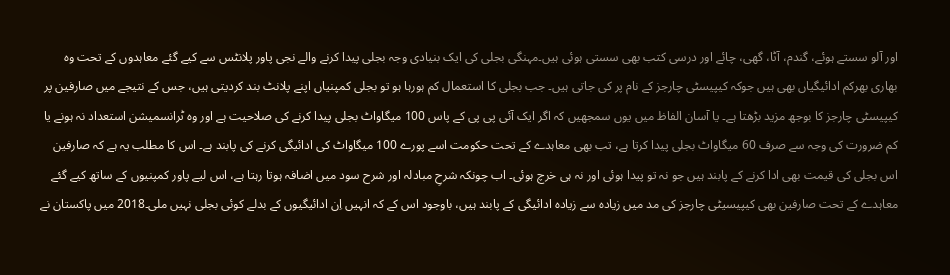اور آلو سستے ہوئے، گندم، آٹا، گھی، چائے اور درسی کتب بھی سستی ہوئی ہیں۔مہنگی بجلی کی ایک بنیادی وجہ بجلی پیدا کرنے والے نجی پاور پلانٹس سے کیے گئے معاہدوں کے تحت وہ بھاری بھرکم ادائیگیاں بھی ہیں جوکہ کیپیسٹی چارجز کے نام پر کی جاتی ہیں۔ جب بجلی کا استعمال کم ہورہا ہو تو بجلی کمپنیاں اپنے پلانٹ بند کردیتی ہیں، جس کے نتیجے میں صارفین پر کیپیسٹی چارجز کا بوجھ مزید بڑھتا ہے۔ یا آسان الفاظ میں یوں سمجھیں کہ اگر ایک آئی پی پی کے پاس 100 میگاواٹ بجلی پیدا کرنے کی صلاحیت ہے اور وہ ٹرانسمیشن استعداد نہ ہونے یا کم ضرورت کی وجہ سے صرف 60 میگاواٹ بجلی پیدا کرتا ہے، تب بھی معاہدے کے تحت حکومت اسے پورے 100 میگاواٹ کی ادائیگی کرنے کی پابند ہے۔ اس کا مطلب یہ ہے کہ صارفین اس بجلی کی قیمت بھی ادا کرنے کے پابند ہیں جو نہ تو پیدا ہوئی اور نہ ہی خرچ ہوئی۔ اب چونکہ شرحِ مبادلہ اور شرح سود میں اضافہ ہوتا رہتا ہے، اس لیے پاور کمپنیوں کے ساتھ کیے گئے معاہدے کے تحت صارفین بھی کیپیسیٹی چارجز کی مد میں زیادہ سے زیادہ ادائیگی کے پابند ہیں، باوجود اس کے کہ انہیں اِن ادائیگیوں کے بدلے کوئی بجلی نہیں ملی۔2018 میں پاکستان نے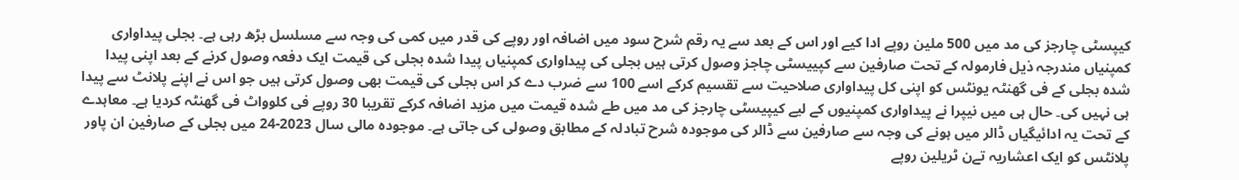کیپسٹی چارجز کی مد میں 500 ملین روپے ادا کیے اور اس کے بعد سے یہ رقم شرح سود میں اضافہ اور روپے کی قدر میں کمی کی وجہ سے مسلسل بڑھ رہی ہے۔ بجلی پیداواری کمپنیاں مندرجہ ذیل فارمولہ کے تحت صارفین سے کپییسٹی چاجز وصول کرتی ہیں بجلی کی پیداواری کمپنیاں پیدا شدہ بجلی کی قیمت ایک دفعہ وصول کرنے کے بعد اپنی پیدا شدہ بجلی کے فی گھنٹہ یونٹس کو اپنی کل پیداواری صلاحیت سے تقسیم کرکے اسے 100 سے ضرب دے کر اس بجلی کی قیمت بھی وصول کرتی ہیں جو اس نے اپنے پلانٹ سے پیدا ہی نہیں کی۔ حال ہی میں نیپرا نے پیداواری کمپنیوں کے لیے کیپیسٹی چارجز کی مد میں طے شدہ قیمت میں مزید اضافہ کرکے تقریبا 30 روپے فی کلوواٹ فی گھنٹہ کردیا ہے۔ معاہدے کے تحت یہ ادائیگیاں ڈالر میں ہونے کی وجہ سے صارفین سے ڈالر کی موجودہ شرح تبادلہ کے مطابق وصولی کی جاتی ہے۔ موجودہ مالی سال 2023-24 میں بجلی کے صارفین ان پاور پلانٹس کو ایک اعشاریہ تےن ٹریلین روپے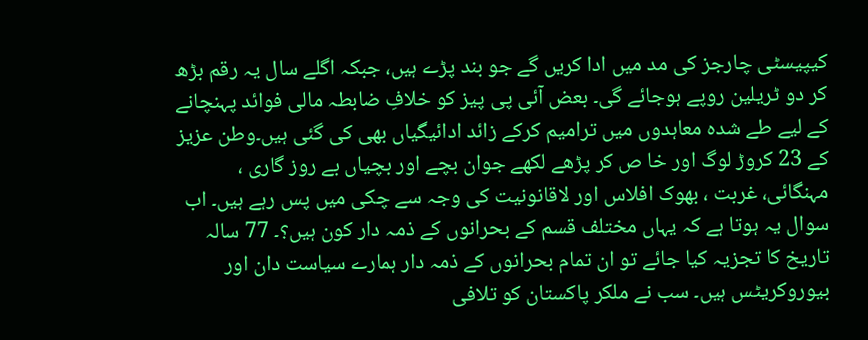کیپیسٹی چارجز کی مد میں ادا کریں گے جو بند پڑے ہیں، جبکہ اگلے سال یہ رقم بڑھ کر دو ٹریلین روپے ہوجائے گی۔ بعض آئی پی پیز کو خلافِ ضابطہ مالی فوائد پہنچانے کے لیے طے شدہ معاہدوں میں ترامیم کرکے زائد ادائیگیاں بھی کی گئی ہیں۔وطن عزیز کے 23 کروڑ لوگ اور خا ص کر پڑھے لکھے جوان بچے اور بچیاں بے روز گاری ، مہنگائی، غربت ، بھوک افلاس اور لاقانونیت کی وجہ سے چکی میں پس رہے ہیں۔ اب سوال یہ ہوتا ہے کہ یہاں مختلف قسم کے بحرانوں کے ذمہ دار کون ہیں؟۔ 77 سالہ تاریخ کا تجزیہ کیا جائے تو ان تمام بحرانوں کے ذمہ دار ہمارے سیاست دان اور بیوروکریٹس ہیں۔ سب نے ملکر پاکستان کو تلافی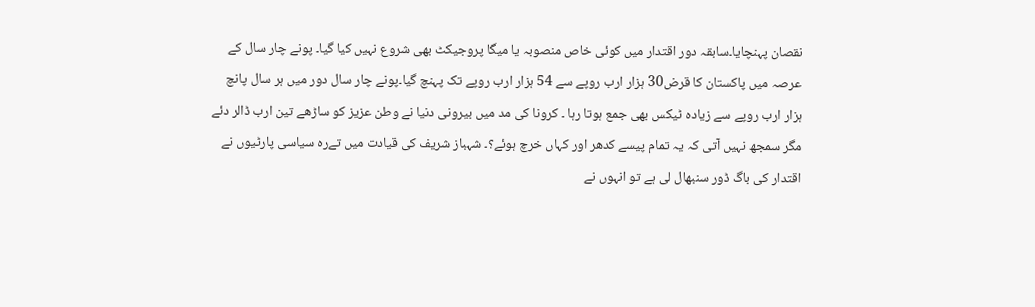نقصان پہنچایا۔سابقہ دور اقتدار میں کوئی خاص منصوبہ یا میگا پروجیکٹ بھی شروع نہیں کیا گیا۔ پونے چار سال کے عرصہ میں پاکستان کا قرض30 ہزار ارب روپے سے 54 ہزار ارب روپے تک پہنچ گیا۔پونے چار سال دور میں ہر سال پانچ ہزار ارب روپے سے زیادہ ٹیکس بھی جمع ہوتا رہا ۔ کرونا کی مد میں بیرونی دنیا نے وطن عزیز کو ساڑھے تین ارب ڈالر دئے مگر سمجھ نہیں آتی کہ یہ تمام پیسے کدھر اور کہاں خرچ ہوئے؟۔ شہباز شریف کی قیادت میں تےرہ سیاسی پارٹیوں نے اقتدار کی باگ ڈور سنبھال لی ہے تو انہوں نے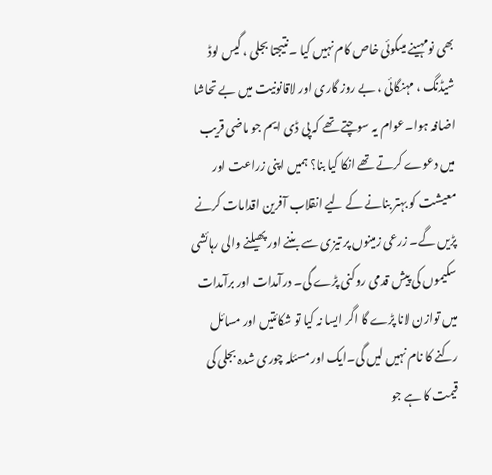بھی نومہینے میںکوئی خاص کام نہیں کیا ۔نتیجتا بجلی ، گیس لوڈ شیڈنگ ، مہنگائی ، بے روز گاری اور لاقانونیت میں بے تحاشا اضافہ ہوا۔عوام یہ سوچتے تھے کہ پی ڈی ایم جو ماضی قریب میں دعوے کرتے تھے انکا کیا بنا؟ ہمیں اپنی زراعت اور معیشت کو بہتر بنانے کے لیے انقلاب آفرین اقدامات کرنے پڑیں گے۔ زرعی زمینوں پر تیزی سے بننے اور پھیلنے والی رہائشی سکیموں کی پیش قدمی روکنی پڑے گی۔ درآمدات اور برآمدات میں توازن لانا پڑے گا اگر ایسا نہ کیا تو شکائتیں اور مسائل رکنے کا نام نہیں لیں گی۔ایک اور مسئلہ چوری شدہ بجلی کی قیمت کا ہے جو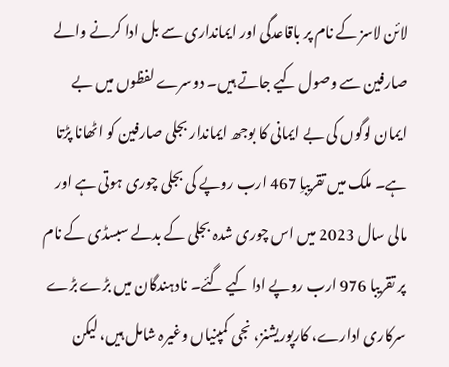لائن لاسز کے نام پر باقاعدگی اور ایمانداری سے بل ادا کرنے والے صارفین سے وصول کیے جاتے ہیں۔ دوسرے لفظوں میں بے ایمان لوگوں کی بے ایمانی کا بوجھ ایماندار بجلی صارفین کو اٹھانا پڑتا ہے۔ ملک میں تقریباِ 467 ارب روپے کی بجلی چوری ہوتی ہے اور مالی سال 2023 میں اس چوری شدہ بجلی کے بدلے سبسڈی کے نام پر تقریبا 976 ارب روپے ادا کیے گئے۔ نادہندگان میں بڑے بڑے سرکاری ادارے، کارپوریشنز، نجی کمپنیاں وغیرہ شامل ہیں، لیکن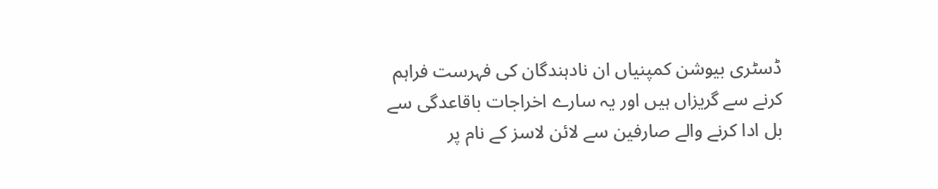ڈسٹری بیوشن کمپنیاں ان نادہندگان کی فہرست فراہم کرنے سے گریزاں ہیں اور یہ سارے اخراجات باقاعدگی سے بل ادا کرنے والے صارفین سے لائن لاسز کے نام پر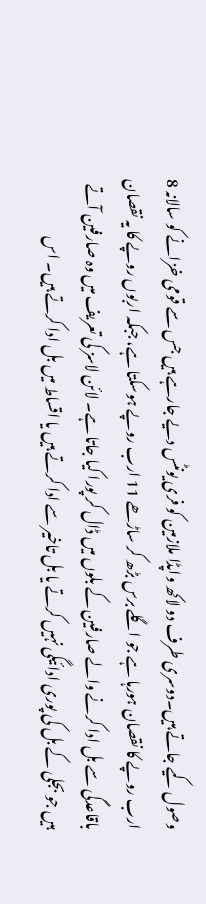وصول کیے جاتے ہیں۔دوسری طرف دو لاکھ واپڈا ملازمین کو فری یونٹس دیے جارہے ہیں جس سے قومی خزانے کو سالانہ 8 ارب روپے کا نقصان ہورہا ہے جو اگلے برس بڑھ کر ساڑھے 11 ارب روپے ہوسکتا ہے، جبکہ اربوں روپے کا یہ نقصان باقاعدگی سے بل ادا کرنے والے صارفین کے بلوں میں ڈال کر پورا کیا جاتا ہے۔ لائن لاسز کی تعریف میں وہ صارفین آتے ہیں جو بجلی کے بل کی پوری ادائیگی نہیں کرتے یا بل تاخیر سے ادا کرتے ہیں یا اقساط میں بل ادا کرتے ہیں۔ اس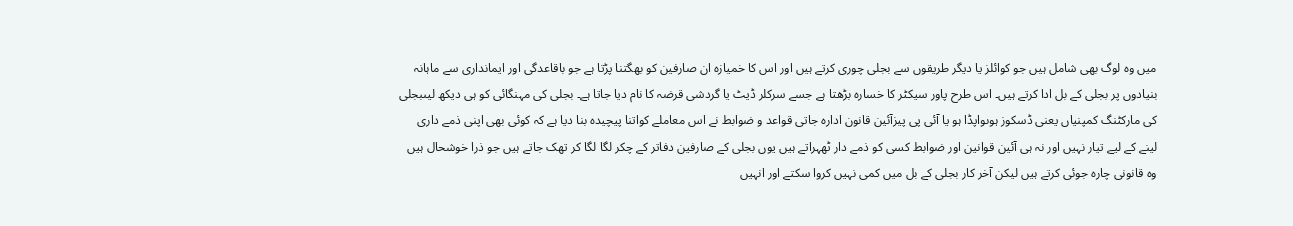میں وہ لوگ بھی شامل ہیں جو کوائلز یا دیگر طریقوں سے بجلی چوری کرتے ہیں اور اس کا خمیازہ ان صارفین کو بھگتنا پڑتا ہے جو باقاعدگی اور ایمانداری سے ماہانہ بنیادوں پر بجلی کے بل ادا کرتے ہیں۔ اس طرح پاور سیکٹر کا خسارہ بڑھتا ہے جسے سرکلر ڈیٹ یا گردشی قرضہ کا نام دیا جاتا ہے۔ بجلی کی مہنگائی کو ہی دیکھ لیںبجلی کی مارکٹنگ کمپنیاں یعنی ڈسکوز ہوںواپڈا ہو یا آئی پی پیزآئین قانون ادارہ جاتی قواعد و ضوابط نے اس معاملے کواتنا پیچیدہ بنا دیا ہے کہ کوئی بھی اپنی ذمے داری لینے کے لیے تیار نہیں اور نہ ہی آئین قوانین اور ضوابط کسی کو ذمے دار ٹھہراتے ہیں یوں بجلی کے صارفین دفاتر کے چکر لگا لگا کر تھک جاتے ہیں جو ذرا خوشحال ہیں وہ قانونی چارہ جوئی کرتے ہیں لیکن آخر کار بجلی کے بل میں کمی نہیں کروا سکتے اور انہیں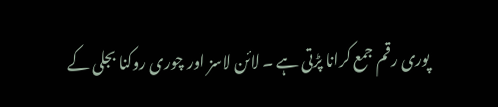پوری رقم جمع کرانا پڑتی ہے ۔ لائن لاسز اور چوری روکنا بجلی کے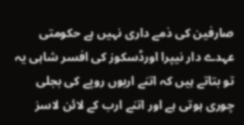صارفین کی ذمے داری نہیں ہے حکومتی عہدے دار نیپرا اورڈسکوز کی افسر شاہی یہ تو بتاتے ہیں کہ اتنے اربوں روپے کی بجلی چوری ہوتی ہے اور اتنے ارب کے لائن لاسز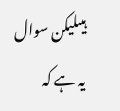ہیںلیکن سوال یہ ہے کہ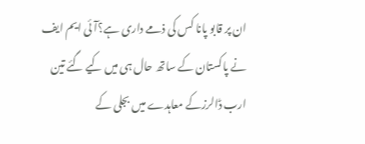ان پر قابو پانا کس کی ذمے داری ہے؟آئی ایم ایف نے پاکستان کے ساتھ حال ہی میں کیے گئے تین ارب ڈالرزکے معاہدے میں بجلی کے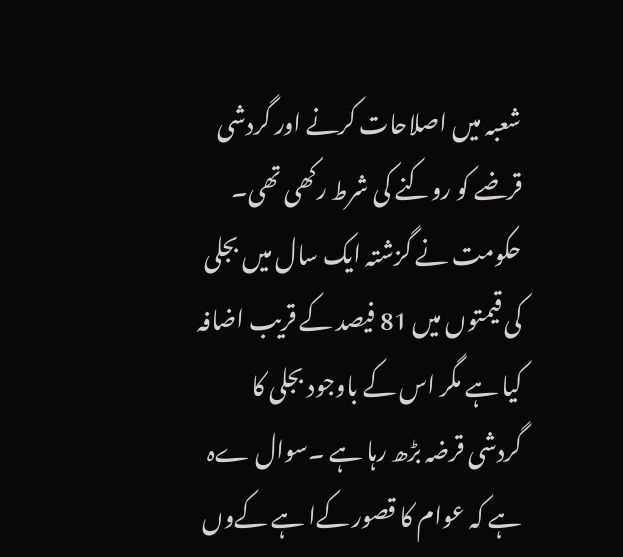شعبہ میں اصلاحات کرنے اور گردشی قرضے کو روکنے کی شرط رکھی تھی۔ حکومت نے گزشتہ ایک سال میں بجلی کی قیمتوں میں 81 فیصد کے قریب اضافہ کیا ہے مگر اس کے باوجود بجلی کا گردشی قرضہ بڑھ رہا ہے ۔سوال ےہ ہے کہ عوام کا قصور کےا ہے کےوں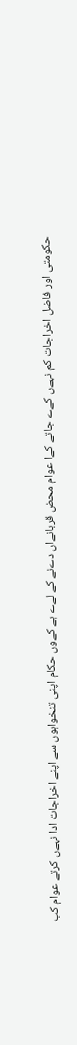حکومتی اور فاضل اخراجات کم نہےں کےے جاتے کےا عوام محض قربانےاں دےنے کے لےے ہے کےوں حکام اپنی تنخواہوں سے اپنے اخراجات ادا نہےں کرتے عوام کب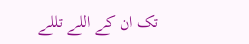تک ان کے اللے تللے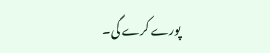پورے کرے گی۔